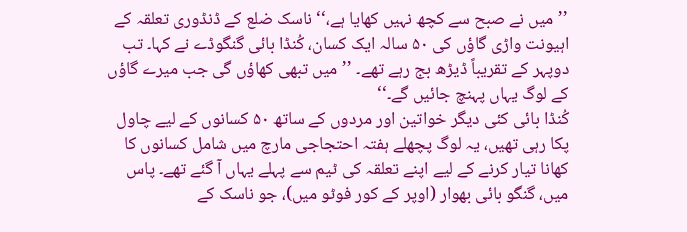’’میں نے صبح سے کچھ نہیں کھایا ہے،‘‘ ناسک ضلع کے ڈنڈوری تعلقہ کے اہیونت واڑی گاؤں کی ۵۰ سالہ ایک کسان، کُنڈا بائی گنگوڈے نے کہا۔ تب دوپہر کے تقریباً ڈیڑھ بج رہے تھے۔ ’’میں تبھی کھاؤں گی جب میرے گاؤں کے لوگ یہاں پہنچ جائیں گے۔‘‘
کُنڈا بائی کئی دیگر خواتین اور مردوں کے ساتھ ۵۰ کسانوں کے لیے چاول پکا رہی تھیں، یہ لوگ پچھلے ہفتہ احتجاجی مارچ میں شامل کسانوں کا کھانا تیار کرنے کے لیے اپنے تعلقہ کی ٹیم سے پہلے یہاں آ گئے تھے۔ پاس میں، گنگو بائی بھوار (اوپر کے کور فوٹو میں)، جو ناسک کے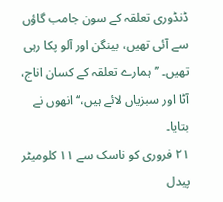ڈنڈوری تعلقہ کے سون جامب گاؤں سے آئی تھیں، بینگن اور آلو پکا رہی تھیں۔ ’’ہمارے تعلقہ کے کسان اناج، آٹا اور سبزیاں لائے ہیں،‘‘ انھوں نے بتایا۔
۲۱ فروری کو ناسک سے ۱۱ کلومیٹر پیدل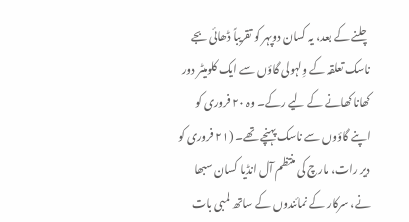چلنے کے بعد، یہ کسان دوپہر کو تقریباً ڈھائی بجے ناسک تعلقہ کے وِلہولی گاؤں سے ایک کلومیٹر دور کھانا کھانے کے لیے رکے۔ وہ ۲۰ فروری کو اپنے گاؤوں سے ناسک پہنچے تھے۔ (۲۱ فروری کو دیر رات، مارچ کی منتظم آل انڈیا کسان سبھا نے، سرکار کے نمائندوں کے ساتھ لمبی بات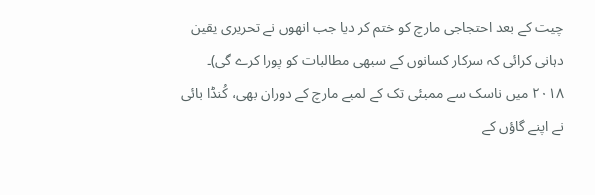چیت کے بعد احتجاجی مارچ کو ختم کر دیا جب انھوں نے تحریری یقین دہانی کرائی کہ سرکار کسانوں کے سبھی مطالبات کو پورا کرے گی)۔
۲۰۱۸ میں ناسک سے ممبئی تک کے لمبے مارچ کے دوران بھی، کُنڈا بائی نے اپنے گاؤں کے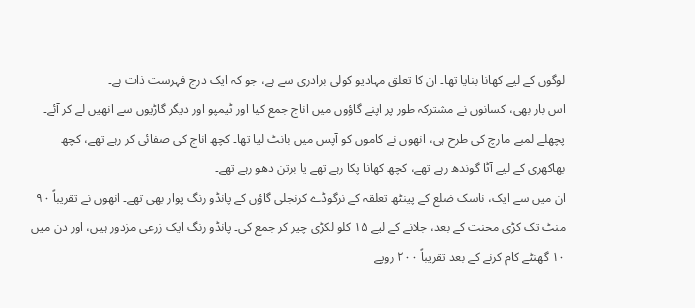لوگوں کے لیے کھانا بنایا تھا۔ ان کا تعلق مہادیو کولی برادری سے ہے، جو کہ ایک درج فہرست ذات ہے۔
اس بار بھی، کسانوں نے مشترکہ طور پر اپنے گاؤوں میں اناج جمع کیا اور ٹیمپو اور دیگر گاڑیوں سے انھیں لے کر آئے۔ پچھلے لمبے مارچ کی طرح ہی، انھوں نے کاموں کو آپس میں بانٹ لیا تھا۔ کچھ اناج کی صفائی کر رہے تھے، کچھ بھاکھری کے لیے آٹا گوندھ رہے تھے، کچھ کھانا پکا رہے تھے یا برتن دھو رہے تھے۔
ان میں سے ایک، ناسک ضلع کے پینٹھ تعلقہ کے نرگوڈے کرنجلی گاؤں کے پانڈو رنگ پوار بھی تھے۔ انھوں نے تقریباً ۹۰ منٹ تک کڑی محنت کے بعد، جلانے کے لیے ۱۵ کلو لکڑی چیر کر جمع کی۔ پانڈو رنگ ایک زرعی مزدور ہیں، اور دن میں ۱۰ گھنٹے کام کرنے کے بعد تقریباً ۲۰۰ روپے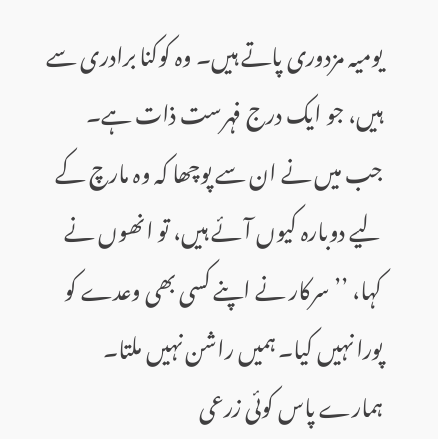یومیہ مزدوری پاتے ہیں۔ وہ کوکنا برادری سے ہیں، جو ایک درج فہرست ذات ہے۔
جب میں نے ان سے پوچھا کہ وہ مارچ کے لیے دوبارہ کیوں آئے ہیں، تو انھوں نے کہا، ’’سرکار نے اپنے کسی بھی وعدے کو پورا نہیں کیا۔ ہمیں راشن نہیں ملتا۔ ہمارے پاس کوئی زرعی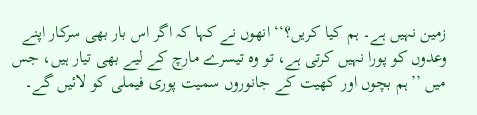زمین نہیں ہے۔ ہم کیا کریں؟‘‘ انھوں نے کہا کہ اگر اس بار بھی سرکار اپنے وعدوں کو پورا نہیں کرتی ہے، تو وہ تیسرے مارچ کے لیے بھی تیار ہیں، جس میں ’’ہم بچوں اور کھیت کے جانوروں سمیت پوری فیملی کو لائیں گے۔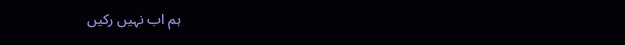ہم اب نہیں رکیں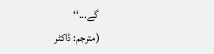گے...‘‘
(مترجم: ڈاکٹر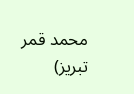محمد قمر تبریز)